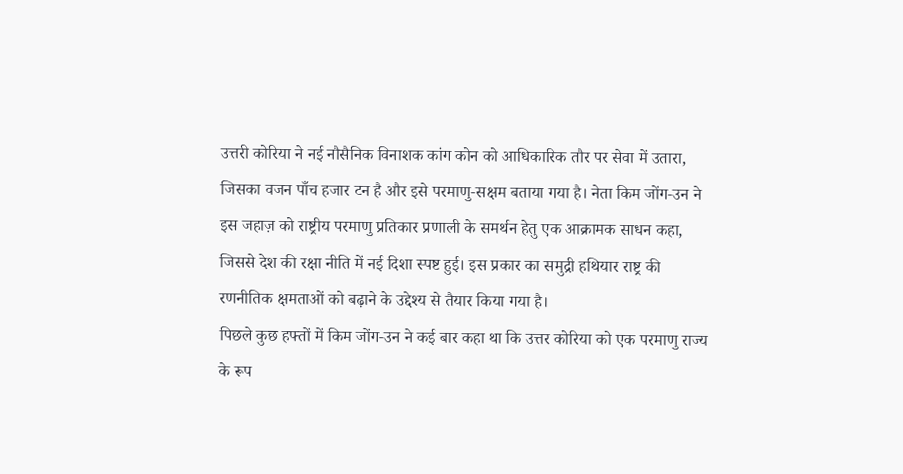उत्तरी कोरिया ने नई नौसैनिक विनाशक कांग कोन को आधिकारिक तौर पर सेवा में उतारा, जिसका वजन पाँच हजार टन है और इसे परमाणु‑सक्षम बताया गया है। नेता किम जोंग‑उन ने इस जहाज़ को राष्ट्रीय परमाणु प्रतिकार प्रणाली के समर्थन हेतु एक आक्रामक साधन कहा, जिससे देश की रक्षा नीति में नई दिशा स्पष्ट हुई। इस प्रकार का समुद्री हथियार राष्ट्र की रणनीतिक क्षमताओं को बढ़ाने के उद्देश्य से तैयार किया गया है।
पिछले कुछ हफ्तों में किम जोंग‑उन ने कई बार कहा था कि उत्तर कोरिया को एक परमाणु राज्य के रूप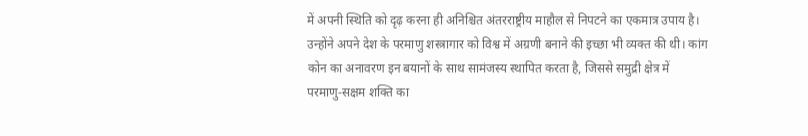में अपनी स्थिति को दृढ़ करना ही अनिश्चित अंतरराष्ट्रीय माहौल से निपटने का एकमात्र उपाय है। उन्होंने अपने देश के परमाणु शस्त्रागार को विश्व में अग्रणी बनाने की इच्छा भी व्यक्त की थी। कांग कोन का अनावरण इन बयानों के साथ सामंजस्य स्थापित करता है, जिससे समुद्री क्षेत्र में परमाणु‑सक्षम शक्ति का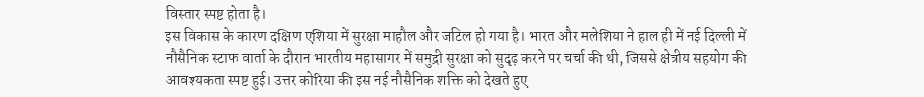विस्तार स्पष्ट होता है।
इस विकास के कारण दक्षिण एशिया में सुरक्षा माहौल और जटिल हो गया है। भारत और मलेशिया ने हाल ही में नई दिल्ली में नौसैनिक स्टाफ वार्ता के दौरान भारतीय महासागर में समुद्री सुरक्षा को सुदृढ़ करने पर चर्चा की थी, जिससे क्षेत्रीय सहयोग की आवश्यकता स्पष्ट हुई। उत्तर कोरिया की इस नई नौसैनिक शक्ति को देखते हुए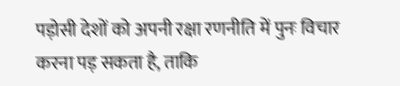पड़ोसी देशों को अपनी रक्षा रणनीति में पुनः विचार करना पड़ सकता है, ताकि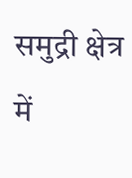समुद्री क्षेत्र में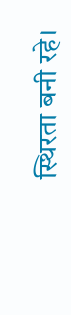स्थिरता बनी रहे।